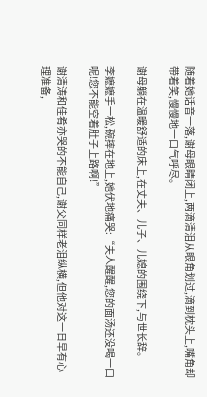随着她话音一落,谢母眼睛闭上,两滴清泪从眼角划过,滴到枕头上,嘴角却带着笑,慢慢地一口气呼尽。

谢母躺在温暖舒适的床上,在丈夫、儿子、儿媳的围绕下,与世长辞。

李嬷嬷手一松,碗摔在地上,她伏地痛哭:“夫人醒醒,您的面汤还没喝一口呢!您不能空着肚子上路啊!”

谢清涛和佳肴亦哭的不能自己,谢父同样老泪纵横,但他对这一日早有心理准备,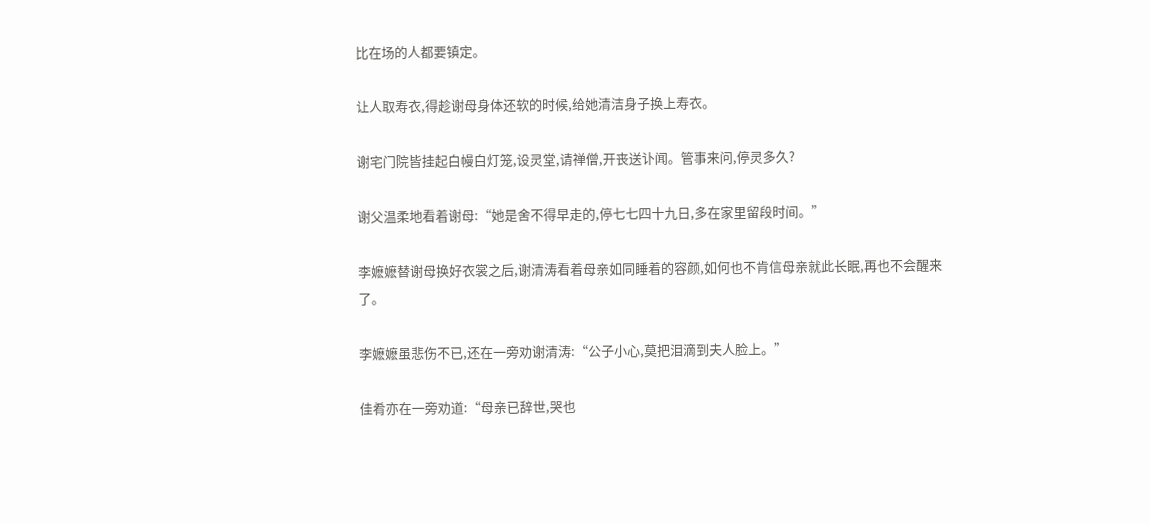比在场的人都要镇定。

让人取寿衣,得趁谢母身体还软的时候,给她清洁身子换上寿衣。

谢宅门院皆挂起白幔白灯笼,设灵堂,请禅僧,开丧送讣闻。管事来问,停灵多久?

谢父温柔地看着谢母:“她是舍不得早走的,停七七四十九日,多在家里留段时间。”

李嬷嬷替谢母换好衣裳之后,谢清涛看着母亲如同睡着的容颜,如何也不肯信母亲就此长眠,再也不会醒来了。

李嬷嬷虽悲伤不已,还在一旁劝谢清涛:“公子小心,莫把泪滴到夫人脸上。”

佳肴亦在一旁劝道:“母亲已辞世,哭也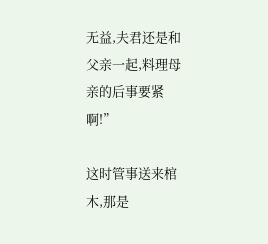无益,夫君还是和父亲一起,料理母亲的后事要紧啊!”

这时管事送来棺木,那是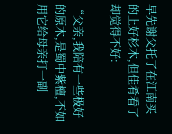早先谢父托了在江南买的上好杉木,但佳肴看了却觉得不好:

“父亲,我陪有一些极好的原木,是蜀中紫檀,不如用它给母亲打一副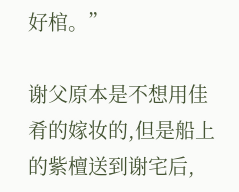好棺。”

谢父原本是不想用佳肴的嫁妆的,但是船上的紫檀送到谢宅后,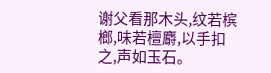谢父看那木头,纹若槟榔,味若檀麝,以手扣之,声如玉石。